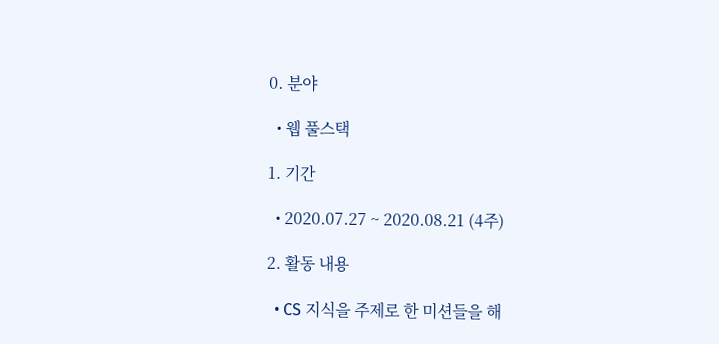0. 분야

  • 웹 풀스택

1. 기간

  • 2020.07.27 ~ 2020.08.21 (4주)

2. 활동 내용

  • CS 지식을 주제로 한 미션들을 해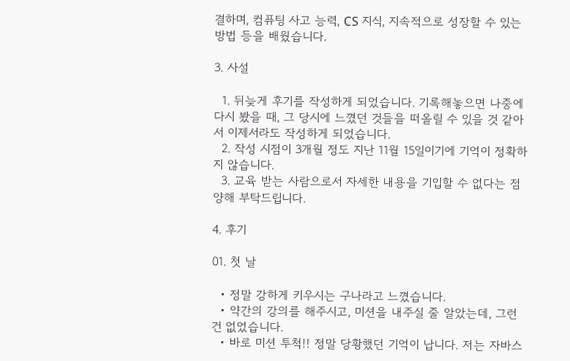결하며, 컴퓨팅 사고 능력, CS 지식, 지속적으로 성장할 수 있는 방법 등을 배웠습니다.

3. 사설

  1. 뒤늦게 후기를 작성하게 되었습니다. 기록해놓으면 나중에 다시 봤을 때, 그 당시에 느꼈던 것들을 떠올릴 수 있을 것 같아서 이제서라도 작성하게 되었습니다.
  2. 작성 시점이 3개월 정도 지난 11월 15일이기에 기억이 정확하지 않습니다.
  3. 교육 받는 사람으로서 자세한 내용을 기입할 수 없다는 점 양해 부탁드립니다.

4. 후기

01. 첫 날

  • 정말 강하게 키우시는 구나라고 느꼈습니다.
  • 약간의 강의를 해주시고, 미션을 내주실 줄 알았는데, 그런 건 없었습니다.
  • 바로 미션 투척!! 정말 당황했던 기억이 납니다. 저는 자바스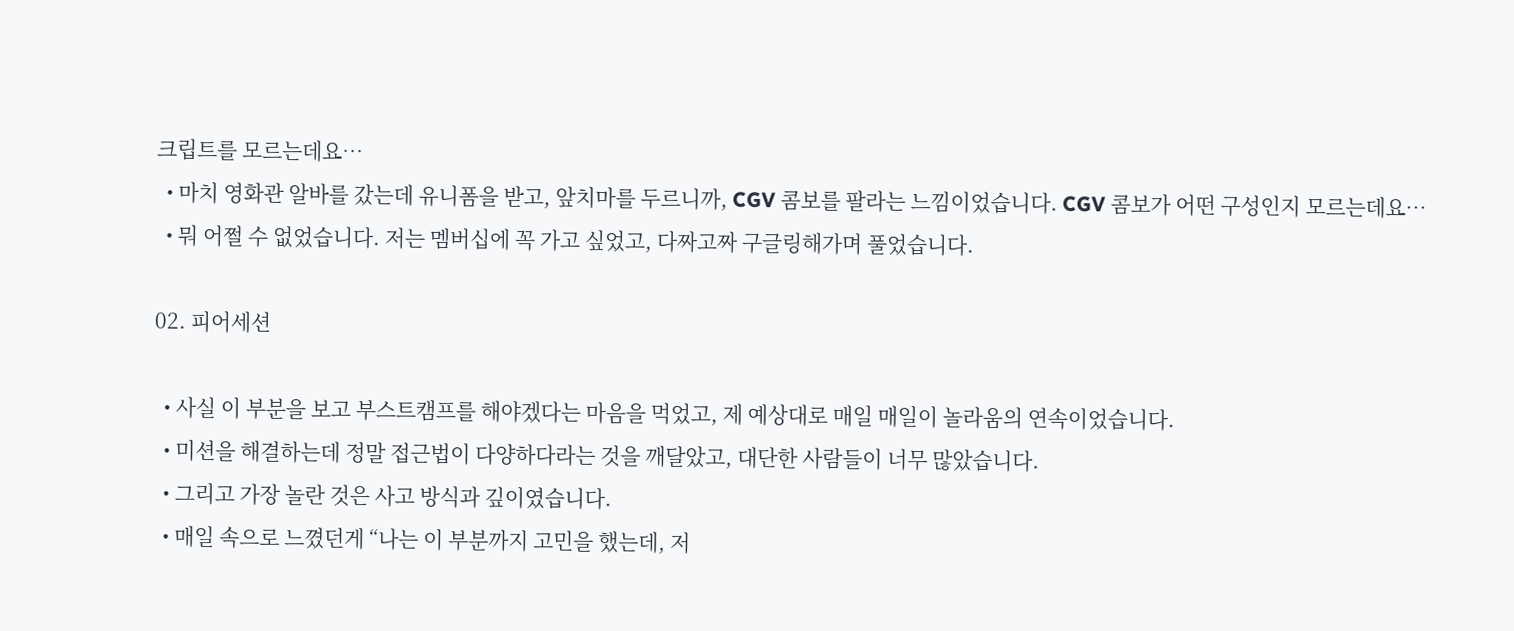크립트를 모르는데요…
  • 마치 영화관 알바를 갔는데 유니폼을 받고, 앞치마를 두르니까, CGV 콤보를 팔라는 느낌이었습니다. CGV 콤보가 어떤 구성인지 모르는데요…
  • 뭐 어쩔 수 없었습니다. 저는 멤버십에 꼭 가고 싶었고, 다짜고짜 구글링해가며 풀었습니다.

02. 피어세션

  • 사실 이 부분을 보고 부스트캠프를 해야겠다는 마음을 먹었고, 제 예상대로 매일 매일이 놀라움의 연속이었습니다.
  • 미션을 해결하는데 정말 접근법이 다양하다라는 것을 깨달았고, 대단한 사람들이 너무 많았습니다.
  • 그리고 가장 놀란 것은 사고 방식과 깊이였습니다.
  • 매일 속으로 느꼈던게 “나는 이 부분까지 고민을 했는데, 저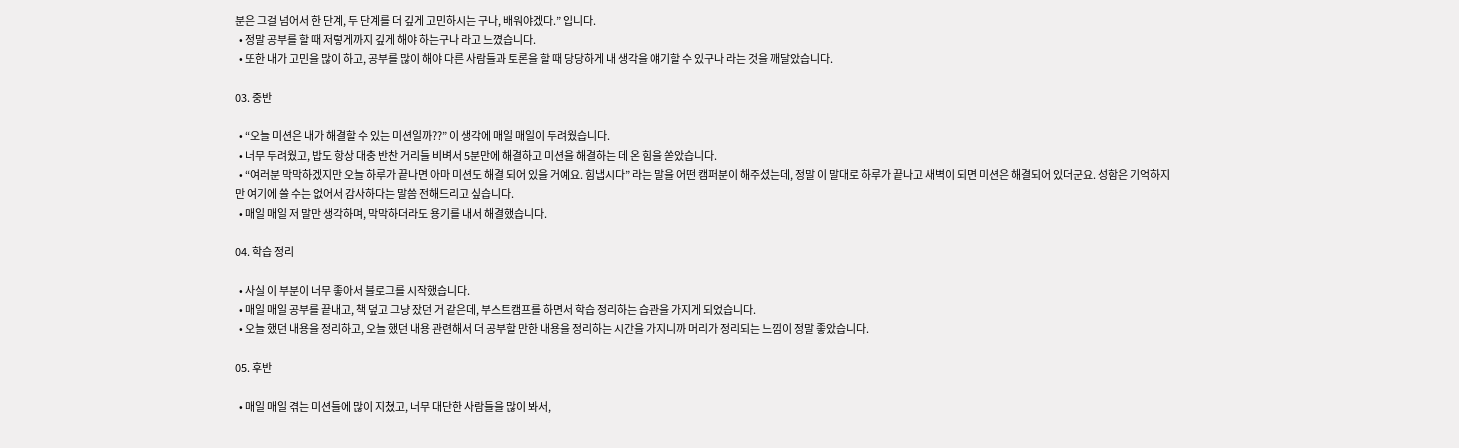분은 그걸 넘어서 한 단계, 두 단계를 더 깊게 고민하시는 구나, 배워야겠다.” 입니다.
  • 정말 공부를 할 때 저렇게까지 깊게 해야 하는구나 라고 느꼈습니다.
  • 또한 내가 고민을 많이 하고, 공부를 많이 해야 다른 사람들과 토론을 할 때 당당하게 내 생각을 얘기할 수 있구나 라는 것을 깨달았습니다.

03. 중반

  • “오늘 미션은 내가 해결할 수 있는 미션일까??” 이 생각에 매일 매일이 두려웠습니다.
  • 너무 두려웠고, 밥도 항상 대충 반찬 거리들 비벼서 5분만에 해결하고 미션을 해결하는 데 온 힘을 쏟았습니다.
  • “여러분 막막하겠지만 오늘 하루가 끝나면 아마 미션도 해결 되어 있을 거예요. 힘냅시다” 라는 말을 어떤 캠퍼분이 해주셨는데, 정말 이 말대로 하루가 끝나고 새벽이 되면 미션은 해결되어 있더군요. 성함은 기억하지만 여기에 쓸 수는 없어서 감사하다는 말씀 전해드리고 싶습니다.
  • 매일 매일 저 말만 생각하며, 막막하더라도 용기를 내서 해결했습니다.

04. 학습 정리

  • 사실 이 부분이 너무 좋아서 블로그를 시작했습니다.
  • 매일 매일 공부를 끝내고, 책 덮고 그냥 잤던 거 같은데, 부스트캠프를 하면서 학습 정리하는 습관을 가지게 되었습니다.
  • 오늘 했던 내용을 정리하고, 오늘 했던 내용 관련해서 더 공부할 만한 내용을 정리하는 시간을 가지니까 머리가 정리되는 느낌이 정말 좋았습니다.

05. 후반

  • 매일 매일 겪는 미션들에 많이 지쳤고, 너무 대단한 사람들을 많이 봐서,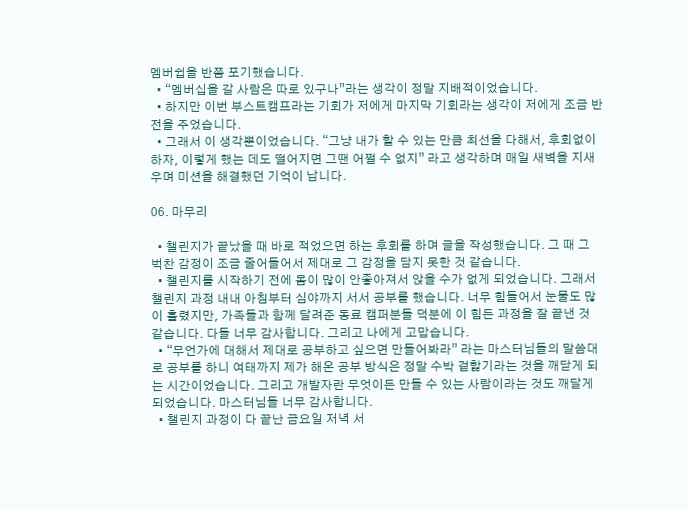멤버쉽을 반쯤 포기했습니다.
  • “멤버십을 갈 사람은 따로 있구나”라는 생각이 정말 지배적이었습니다.
  • 하지만 이번 부스트캠프라는 기회가 저에게 마지막 기회라는 생각이 저에게 조금 반전을 주었습니다.
  • 그래서 이 생각뿐이었습니다. “그냥 내가 할 수 있는 만큼 최선을 다해서, 후회없이 하자, 이렇게 했는 데도 떨어지면 그땐 어쩔 수 없지” 라고 생각하며 매일 새벽을 지새우며 미션을 해결했던 기억이 납니다.

06. 마무리

  • 챌린지가 끝났을 때 바로 적었으면 하는 후회를 하며 글을 작성했습니다. 그 때 그 벅찬 감정이 조금 줄어들어서 제대로 그 감정을 담지 못한 것 같습니다.
  • 챌린지를 시작하기 전에 몸이 많이 안좋아져서 앉을 수가 없게 되었습니다. 그래서 챌린지 과정 내내 아침부터 심야까지 서서 공부를 했습니다. 너무 힘들어서 눈물도 많이 흘렸지만, 가족들과 함께 달려준 동료 캠퍼분들 덕분에 이 힘든 과정을 잘 끝낸 것 같습니다. 다들 너무 감사합니다. 그리고 나에게 고맙습니다.
  • “무언가에 대해서 제대로 공부하고 싶으면 만들어봐라” 라는 마스터님들의 말씀대로 공부를 하니 여태까지 제가 해온 공부 방식은 정말 수박 겉핥기라는 것을 깨닫게 되는 시간이었습니다. 그리고 개발자란 무엇이든 만들 수 있는 사람이라는 것도 깨달게 되었습니다. 마스터님들 너무 감사합니다.
  • 챌린지 과정이 다 끝난 금요일 저녁 서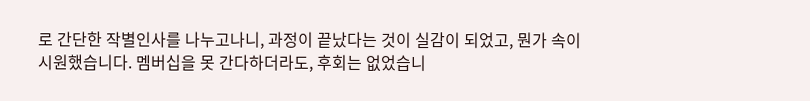로 간단한 작별인사를 나누고나니, 과정이 끝났다는 것이 실감이 되었고, 뭔가 속이 시원했습니다. 멤버십을 못 간다하더라도, 후회는 없었습니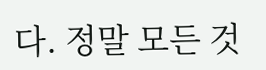다. 정말 모든 것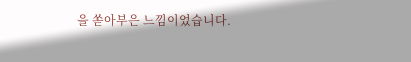을 쏟아부은 느낌이었습니다.